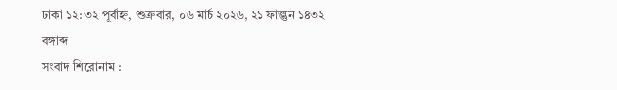ঢাকা ১২:৩২ পূর্বাহ্ন, শুক্রবার, ০৬ মার্চ ২০২৬, ২১ ফাল্গুন ১৪৩২ বঙ্গাব্দ
সংবাদ শিরোনাম :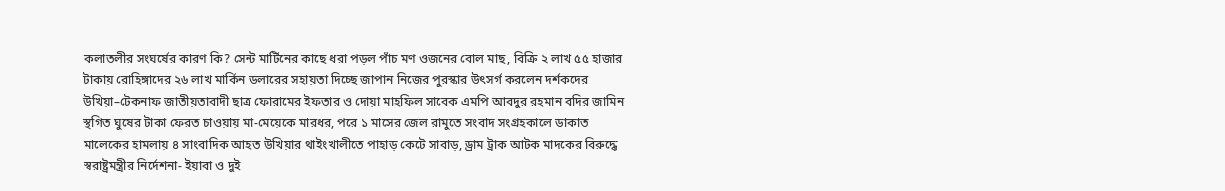কলাতলীর সংঘর্ষের কারণ কি? সেন্ট মার্টিনের কাছে ধরা পড়ল পাঁচ মণ ওজনের বোল মাছ, বিক্রি ২ লাখ ৫৫ হাজার টাকায় রো‌হিঙ্গা‌দের ২৬ লাখ মার্কিন ডলারের সহায়তা দি‌চ্ছে জাপান নিজের পুরস্কার উৎসর্গ করলেন দর্শকদের উখিয়া–টেকনাফ জাতীয়তাবাদী ছাত্র ফোরামের ইফতার ও দোয়া মাহফিল সাবেক এমপি আবদুর রহমান বদির জামিন স্থগিত ঘুষের টাকা ফেরত চাওয়ায় মা-মেয়েকে মারধর, পরে ১ মাসের জেল রামুতে সংবাদ সংগ্রহকালে ডাকাত মালেকের হামলায় ৪ সাংবাদিক আহত উখিয়ার থাইংখালীতে পাহাড় কেটে সাবাড়, ড্রাম ট্রাক আটক মাদকের বিরুদ্ধে স্বরাষ্ট্রমন্ত্রীর নির্দেশনা- ইয়াবা ও দুই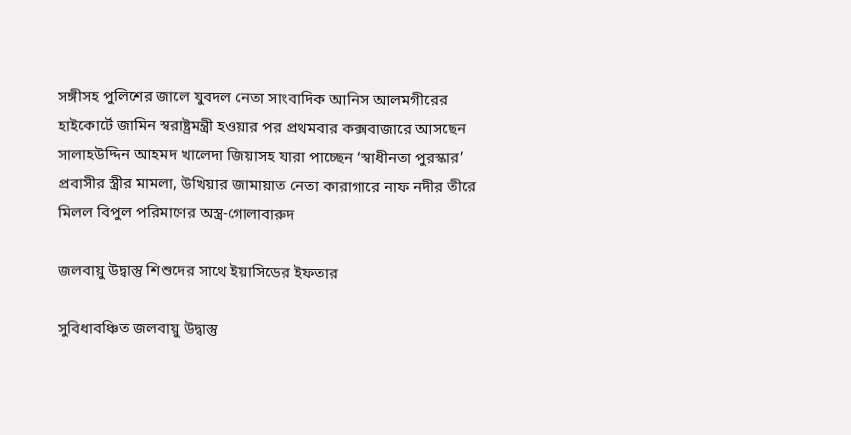সঙ্গীসহ পুলিশের জালে যুবদল নেতা সাংবাদিক আনিস আলমগীরের হাইকোর্টে জামিন স্বরাষ্ট্রমন্ত্রী হওয়ার পর প্রথমবার কক্সবাজারে আসছেন সালাহউদ্দিন আহমদ খালেদা জিয়াসহ যারা পাচ্ছেন ‘স্বাধীনতা পুরস্কার’ প্রবাসীর স্ত্রীর মামলা, উখিয়ার জামায়াত নেতা কারাগারে নাফ নদীর তীরে মিলল বিপুল পরিমাণের অস্ত্র-গোলাবারুদ

জলবায়ু উদ্বাস্তু শিশুদের সাথে ইয়াসিডের ইফতার

সুবিধাবঞ্চিত জলবায়ু উদ্বাস্তু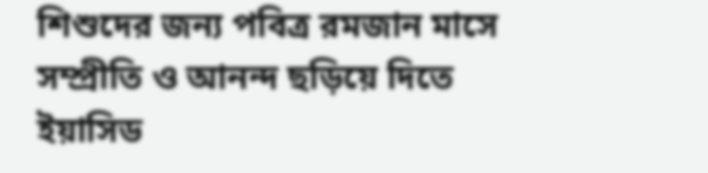শিশুদের জন্য পবিত্র রমজান মাসে সম্প্রীতি ও আনন্দ ছড়িয়ে দিতে ইয়াসিড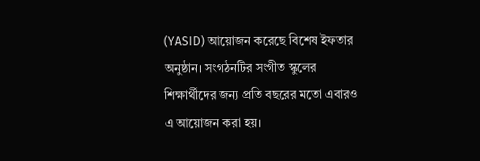(YASID) আয়োজন করেছে বিশেষ ইফতার অনুষ্ঠান। সংগঠনটির সংগীত স্কুলের শিক্ষার্থীদের জন্য প্রতি বছরের মতো এবারও এ আয়োজন করা হয়।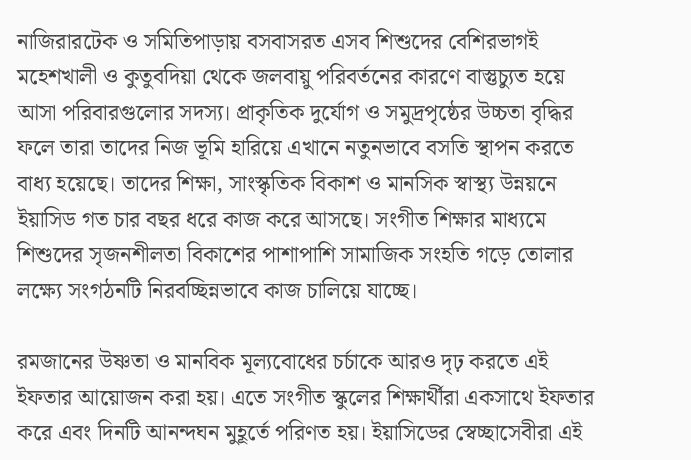নাজিরারটেক ও সমিতিপাড়ায় বসবাসরত এসব শিশুদের বেশিরভাগই মহেশখালী ও কুতুবদিয়া থেকে জলবায়ু পরিবর্তনের কারণে বাস্তুচ্যুত হয়ে আসা পরিবারগুলোর সদস্য। প্রাকৃতিক দুর্যোগ ও সমুদ্রপৃষ্ঠের উচ্চতা বৃদ্ধির ফলে তারা তাদের নিজ ভূমি হারিয়ে এখানে নতুনভাবে বসতি স্থাপন করতে বাধ্য হয়েছে। তাদের শিক্ষা, সাংস্কৃতিক বিকাশ ও মানসিক স্বাস্থ্য উন্নয়নে ইয়াসিড গত চার বছর ধরে কাজ করে আসছে। সংগীত শিক্ষার মাধ্যমে শিশুদের সৃজনশীলতা বিকাশের পাশাপাশি সামাজিক সংহতি গড়ে তোলার লক্ষ্যে সংগঠনটি নিরবচ্ছিন্নভাবে কাজ চালিয়ে যাচ্ছে।

রমজানের উষ্ণতা ও মানবিক মূল্যবোধের চর্চাকে আরও দৃঢ় করতে এই ইফতার আয়োজন করা হয়। এতে সংগীত স্কুলের শিক্ষার্থীরা একসাথে ইফতার করে এবং দিনটি আনন্দঘন মুহূর্তে পরিণত হয়। ইয়াসিডের স্বেচ্ছাসেবীরা এই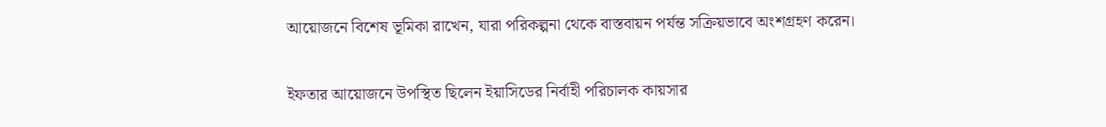আয়োজনে বিশেষ ভূমিকা রাখেন, যারা পরিকল্পনা থেকে বাস্তবায়ন পর্যন্ত সক্রিয়ভাবে অংশগ্রহণ করেন।

ইফতার আয়োজনে উপস্থিত ছিলেন ইয়াসিডের নির্বাহী পরিচালক কায়সার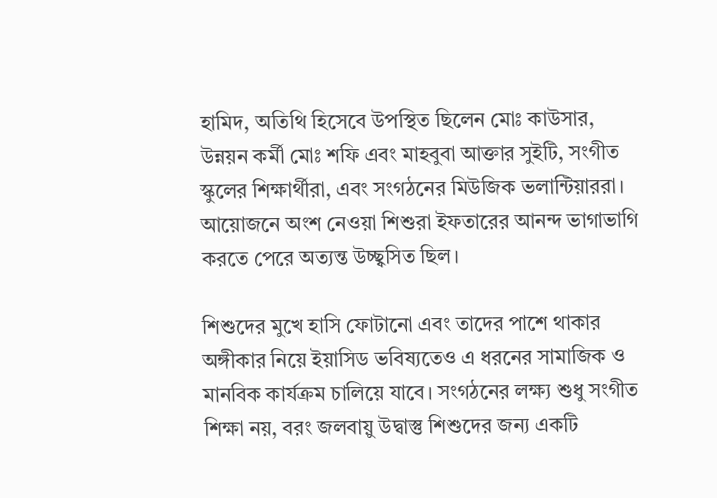হামিদ, অতিথি হিসেবে উপস্থিত ছিলেন মোঃ কাউসার, উন্নয়ন কর্মী মোঃ শফি এবং মাহবুবা আক্তার সুইটি, সংগীত স্কুলের শিক্ষার্থীরা, এবং সংগঠনের মিউজিক ভলান্টিয়াররা। আয়োজনে অংশ নেওয়া শিশুরা ইফতারের আনন্দ ভাগাভাগি করতে পেরে অত্যন্ত উচ্ছ্বসিত ছিল।

শিশুদের মুখে হাসি ফোটানো এবং তাদের পাশে থাকার অঙ্গীকার নিয়ে ইয়াসিড ভবিষ্যতেও এ ধরনের সামাজিক ও মানবিক কার্যক্রম চালিয়ে যাবে। সংগঠনের লক্ষ্য শুধু সংগীত শিক্ষা নয়, বরং জলবায়ু উদ্বাস্তু শিশুদের জন্য একটি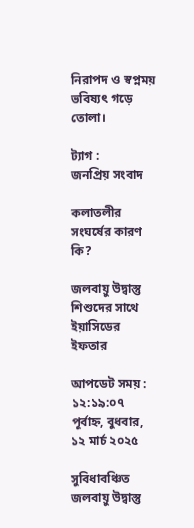নিরাপদ ও স্বপ্নময় ভবিষ্যৎ গড়ে তোলা।

ট্যাগ :
জনপ্রিয় সংবাদ

কলাতলীর সংঘর্ষের কারণ কি?

জলবায়ু উদ্বাস্তু শিশুদের সাথে ইয়াসিডের ইফতার

আপডেট সময় : ১২:১৯:০৭ পূর্বাহ্ন, বুধবার, ১২ মার্চ ২০২৫

সুবিধাবঞ্চিত জলবায়ু উদ্বাস্তু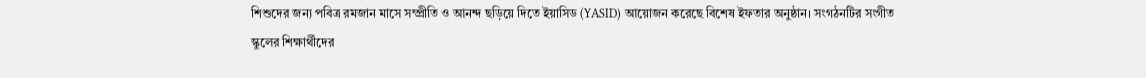শিশুদের জন্য পবিত্র রমজান মাসে সম্প্রীতি ও আনন্দ ছড়িয়ে দিতে ইয়াসিড (YASID) আয়োজন করেছে বিশেষ ইফতার অনুষ্ঠান। সংগঠনটির সংগীত স্কুলের শিক্ষার্থীদের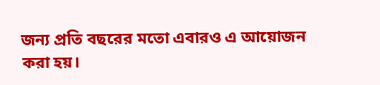জন্য প্রতি বছরের মতো এবারও এ আয়োজন করা হয়।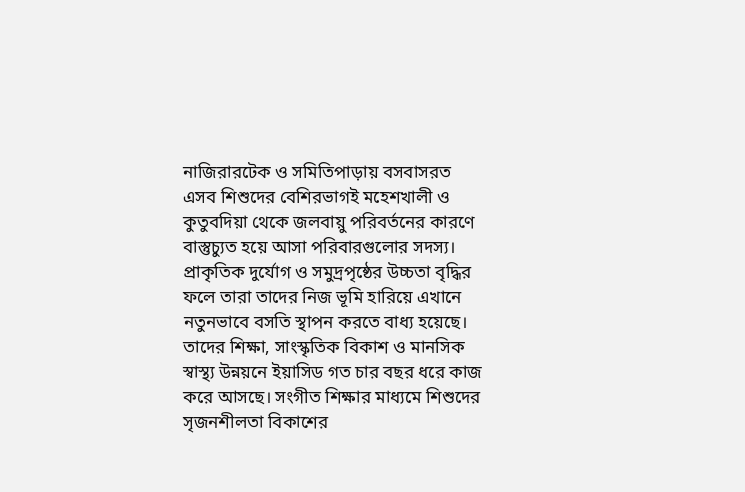নাজিরারটেক ও সমিতিপাড়ায় বসবাসরত এসব শিশুদের বেশিরভাগই মহেশখালী ও কুতুবদিয়া থেকে জলবায়ু পরিবর্তনের কারণে বাস্তুচ্যুত হয়ে আসা পরিবারগুলোর সদস্য। প্রাকৃতিক দুর্যোগ ও সমুদ্রপৃষ্ঠের উচ্চতা বৃদ্ধির ফলে তারা তাদের নিজ ভূমি হারিয়ে এখানে নতুনভাবে বসতি স্থাপন করতে বাধ্য হয়েছে। তাদের শিক্ষা, সাংস্কৃতিক বিকাশ ও মানসিক স্বাস্থ্য উন্নয়নে ইয়াসিড গত চার বছর ধরে কাজ করে আসছে। সংগীত শিক্ষার মাধ্যমে শিশুদের সৃজনশীলতা বিকাশের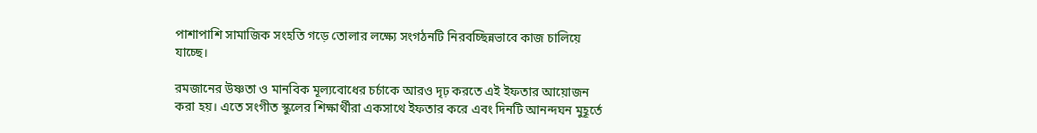পাশাপাশি সামাজিক সংহতি গড়ে তোলার লক্ষ্যে সংগঠনটি নিরবচ্ছিন্নভাবে কাজ চালিয়ে যাচ্ছে।

রমজানের উষ্ণতা ও মানবিক মূল্যবোধের চর্চাকে আরও দৃঢ় করতে এই ইফতার আয়োজন করা হয়। এতে সংগীত স্কুলের শিক্ষার্থীরা একসাথে ইফতার করে এবং দিনটি আনন্দঘন মুহূর্তে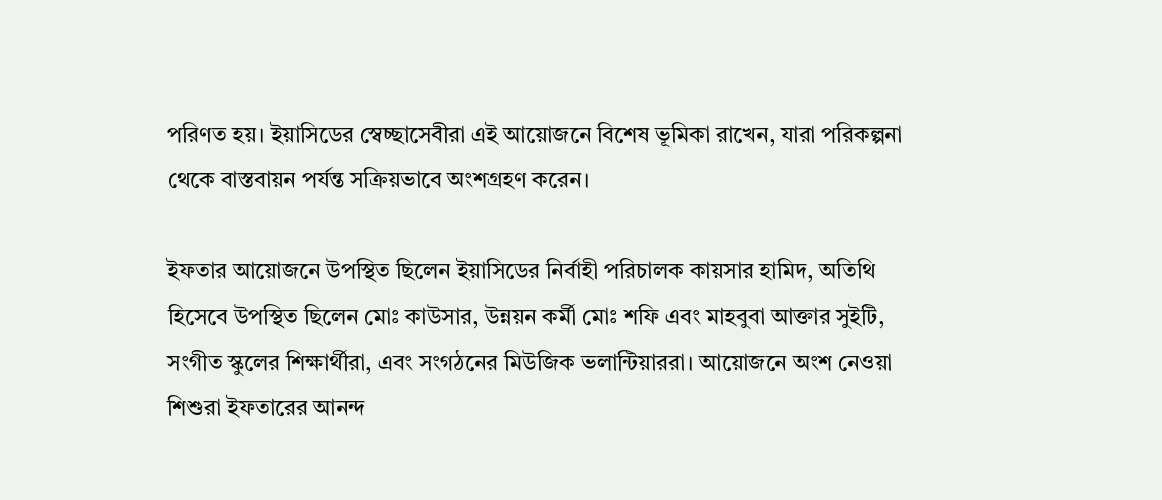পরিণত হয়। ইয়াসিডের স্বেচ্ছাসেবীরা এই আয়োজনে বিশেষ ভূমিকা রাখেন, যারা পরিকল্পনা থেকে বাস্তবায়ন পর্যন্ত সক্রিয়ভাবে অংশগ্রহণ করেন।

ইফতার আয়োজনে উপস্থিত ছিলেন ইয়াসিডের নির্বাহী পরিচালক কায়সার হামিদ, অতিথি হিসেবে উপস্থিত ছিলেন মোঃ কাউসার, উন্নয়ন কর্মী মোঃ শফি এবং মাহবুবা আক্তার সুইটি, সংগীত স্কুলের শিক্ষার্থীরা, এবং সংগঠনের মিউজিক ভলান্টিয়াররা। আয়োজনে অংশ নেওয়া শিশুরা ইফতারের আনন্দ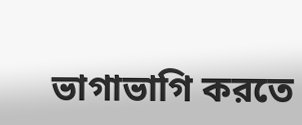ভাগাভাগি করতে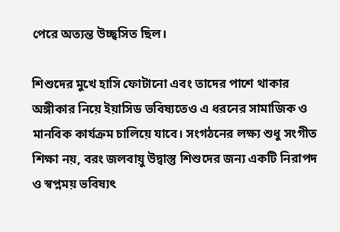পেরে অত্যন্ত উচ্ছ্বসিত ছিল।

শিশুদের মুখে হাসি ফোটানো এবং তাদের পাশে থাকার অঙ্গীকার নিয়ে ইয়াসিড ভবিষ্যতেও এ ধরনের সামাজিক ও মানবিক কার্যক্রম চালিয়ে যাবে। সংগঠনের লক্ষ্য শুধু সংগীত শিক্ষা নয়, বরং জলবায়ু উদ্বাস্তু শিশুদের জন্য একটি নিরাপদ ও স্বপ্নময় ভবিষ্যৎ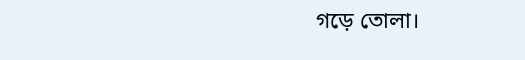গড়ে তোলা।